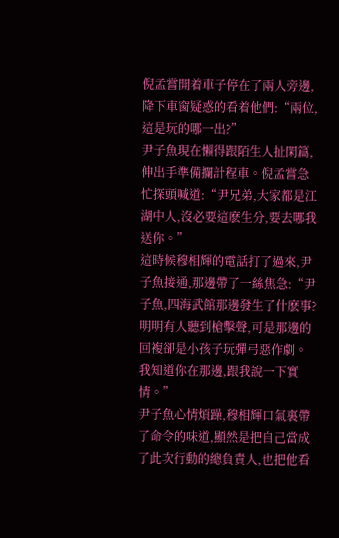倪孟嘗開着車子停在了兩人旁邊,降下車窗疑惑的看着他們:“兩位,這是玩的哪一出?”
尹子魚現在懶得跟陌生人扯閑篇,伸出手準備攔計程車。倪孟嘗急忙探頭喊道:“尹兄弟,大家都是江湖中人,沒必要這麽生分,要去哪我送你。”
這時候穆相輝的電話打了過來,尹子魚接通,那邊帶了一絲焦急:“尹子魚,四海武館那邊發生了什麽事?明明有人聽到槍擊聲,可是那邊的回複卻是小孩子玩彈弓惡作劇。我知道你在那邊,跟我說一下實情。”
尹子魚心情煩躁,穆相輝口氣裏帶了命令的味道,顯然是把自己當成了此次行動的總負責人,也把他看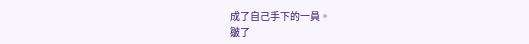成了自己手下的一員。
皺了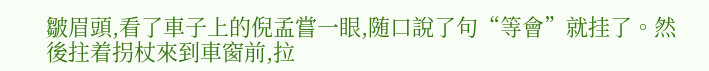皺眉頭,看了車子上的倪孟嘗一眼,随口說了句“等會”就挂了。然後拄着拐杖來到車窗前,拉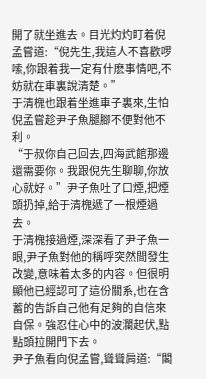開了就坐進去。目光灼灼盯着倪孟嘗道:“倪先生,我這人不喜歡啰嗦,你跟着我一定有什麽事情吧,不妨就在車裏說清楚。”
于清槐也跟着坐進車子裏來,生怕倪孟嘗趁尹子魚腿腳不便對他不利。
“于叔你自己回去,四海武館那邊還需要你。我跟倪先生聊聊,你放心就好。”尹子魚吐了口煙,把煙頭扔掉,給于清槐遞了一根煙過去。
于清槐接過煙,深深看了尹子魚一眼,尹子魚對他的稱呼突然間發生改變,意味着太多的内容。但很明顯他已經認可了這份關系,也在含蓄的告訴自己他有足夠的自信來自保。強忍住心中的波瀾起伏,點點頭拉開門下去。
尹子魚看向倪孟嘗,聳聳肩道:“閣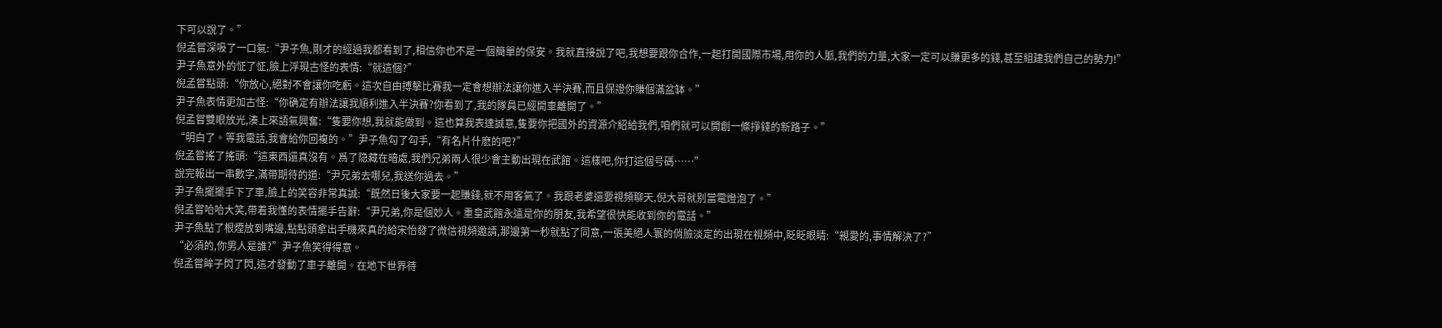下可以說了。”
倪孟嘗深吸了一口氣:“尹子魚,剛才的經過我都看到了,相信你也不是一個簡單的保安。我就直接說了吧,我想要跟你合作,一起打開國際市場,用你的人脈,我們的力量,大家一定可以賺更多的錢,甚至組建我們自己的勢力!”
尹子魚意外的怔了怔,臉上浮現古怪的表情:“就這個?”
倪孟嘗點頭:“你放心,絕對不會讓你吃虧。這次自由搏擊比賽我一定會想辦法讓你進入半決賽,而且保證你賺個滿盆缽。”
尹子魚表情更加古怪:“你确定有辦法讓我順利進入半決賽?你看到了,我的隊員已經開車離開了。”
倪孟嘗雙眼放光,湊上來語氣興奮:“隻要你想,我就能做到。這也算我表達誠意,隻要你把國外的資源介紹給我們,咱們就可以開創一條掙錢的新路子。”
“明白了。等我電話,我會給你回複的。”尹子魚勾了勾手,“有名片什麽的吧?”
倪孟嘗搖了搖頭:“這東西還真沒有。爲了隐藏在暗處,我們兄弟兩人很少會主動出現在武館。這樣吧,你打這個号碼……”
說完報出一串數字,滿帶期待的道:“尹兄弟去哪兒,我送你過去。”
尹子魚擺擺手下了車,臉上的笑容非常真誠:“既然日後大家要一起賺錢,就不用客氣了。我跟老婆還要視頻聊天,倪大哥就别當電燈泡了。”
倪孟嘗哈哈大笑,帶着我懂的表情擺手告辭:“尹兄弟,你是個妙人。重皇武館永遠是你的朋友,我希望很快能收到你的電話。”
尹子魚點了根煙放到嘴邊,點點頭拿出手機來真的給宋怡發了微信視頻邀請,那邊第一秒就點了同意,一張美絕人寰的俏臉淡定的出現在視頻中,眨眨眼睛:“親愛的,事情解決了?”
“必須的,你男人是誰?”尹子魚笑得得意。
倪孟嘗眸子閃了閃,這才發動了車子離開。在地下世界待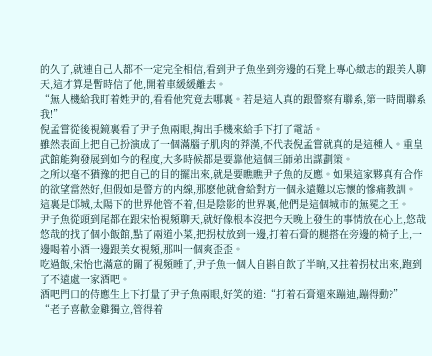的久了,就連自己人都不一定完全相信,看到尹子魚坐到旁邊的石凳上專心緻志的跟美人聊天,這才算是暫時信了他,開着車緩緩離去。
“無人機給我盯着姓尹的,看看他究竟去哪裏。若是這人真的跟警察有聯系,第一時間聯系我!”
倪孟嘗從後視鏡裏看了尹子魚兩眼,掏出手機來給手下打了電話。
雖然表面上把自己扮演成了一個滿腦子肌肉的莽漢,不代表倪孟嘗就真的是這種人。重皇武館能夠發展到如今的程度,大多時候都是要靠他這個三師弟出謀劃策。
之所以毫不猶豫的把自己的目的擺出來,就是要瞧瞧尹子魚的反應。如果這家夥真有合作的欲望當然好,但假如是警方的内線,那麽他就會給對方一個永遠難以忘懷的慘痛教訓。
這裏是邙城,太陽下的世界他管不着,但是陰影的世界裏,他們是這個城市的無冕之王。
尹子魚從頭到尾都在跟宋怡視頻聊天,就好像根本沒把今天晚上發生的事情放在心上,悠哉悠哉的找了個小飯館,點了兩道小菜,把拐杖放到一邊,打着石膏的腿搭在旁邊的椅子上,一邊喝着小酒一邊跟美女視頻,那叫一個爽歪歪。
吃過飯,宋怡也滿意的關了視頻睡了,尹子魚一個人自斟自飲了半晌,又拄着拐杖出來,跑到了不遠處一家酒吧。
酒吧門口的侍應生上下打量了尹子魚兩眼,好笑的道:“打着石膏還來蹦迪,蹦得動?”
“老子喜歡金雞獨立,管得着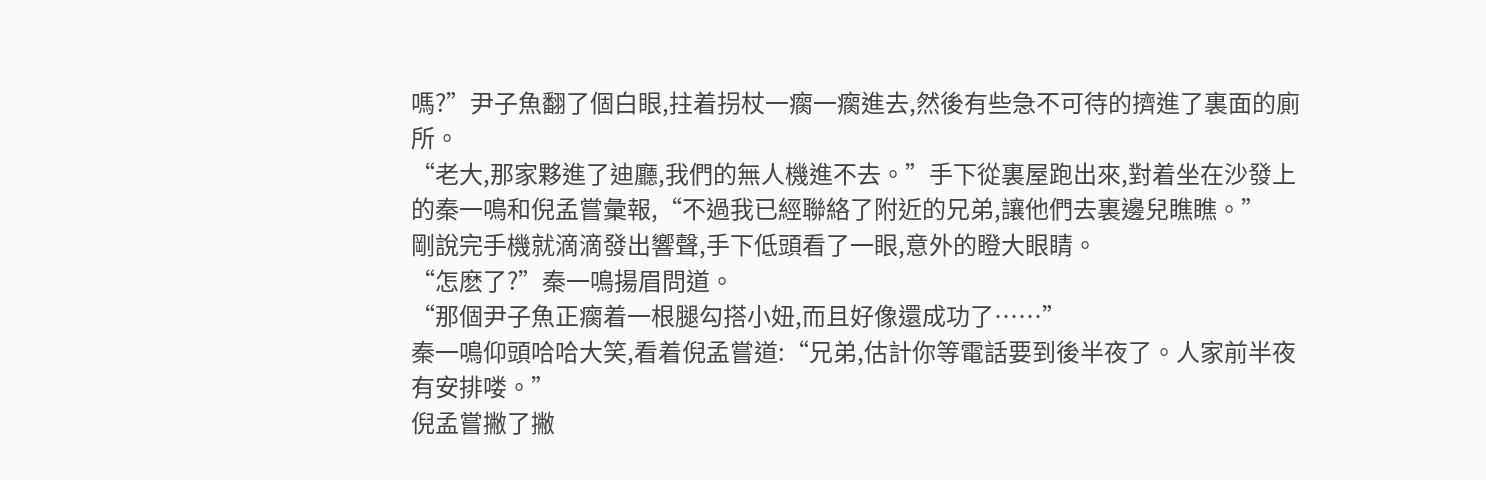嗎?”尹子魚翻了個白眼,拄着拐杖一瘸一瘸進去,然後有些急不可待的擠進了裏面的廁所。
“老大,那家夥進了迪廳,我們的無人機進不去。”手下從裏屋跑出來,對着坐在沙發上的秦一鳴和倪孟嘗彙報,“不過我已經聯絡了附近的兄弟,讓他們去裏邊兒瞧瞧。”
剛說完手機就滴滴發出響聲,手下低頭看了一眼,意外的瞪大眼睛。
“怎麽了?”秦一鳴揚眉問道。
“那個尹子魚正瘸着一根腿勾搭小妞,而且好像還成功了……”
秦一鳴仰頭哈哈大笑,看着倪孟嘗道:“兄弟,估計你等電話要到後半夜了。人家前半夜有安排喽。”
倪孟嘗撇了撇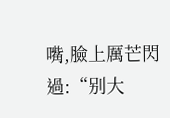嘴,臉上厲芒閃過:“别大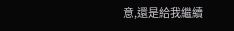意,還是給我繼續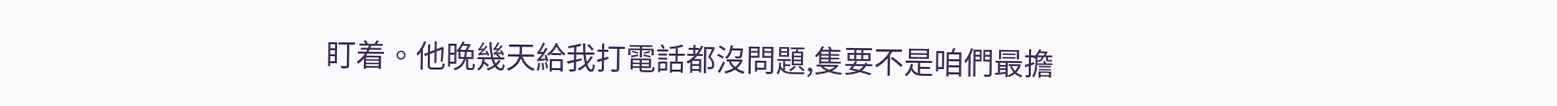盯着。他晚幾天給我打電話都沒問題,隻要不是咱們最擔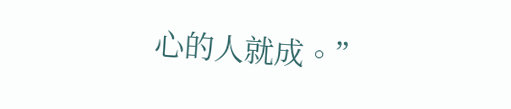心的人就成。”